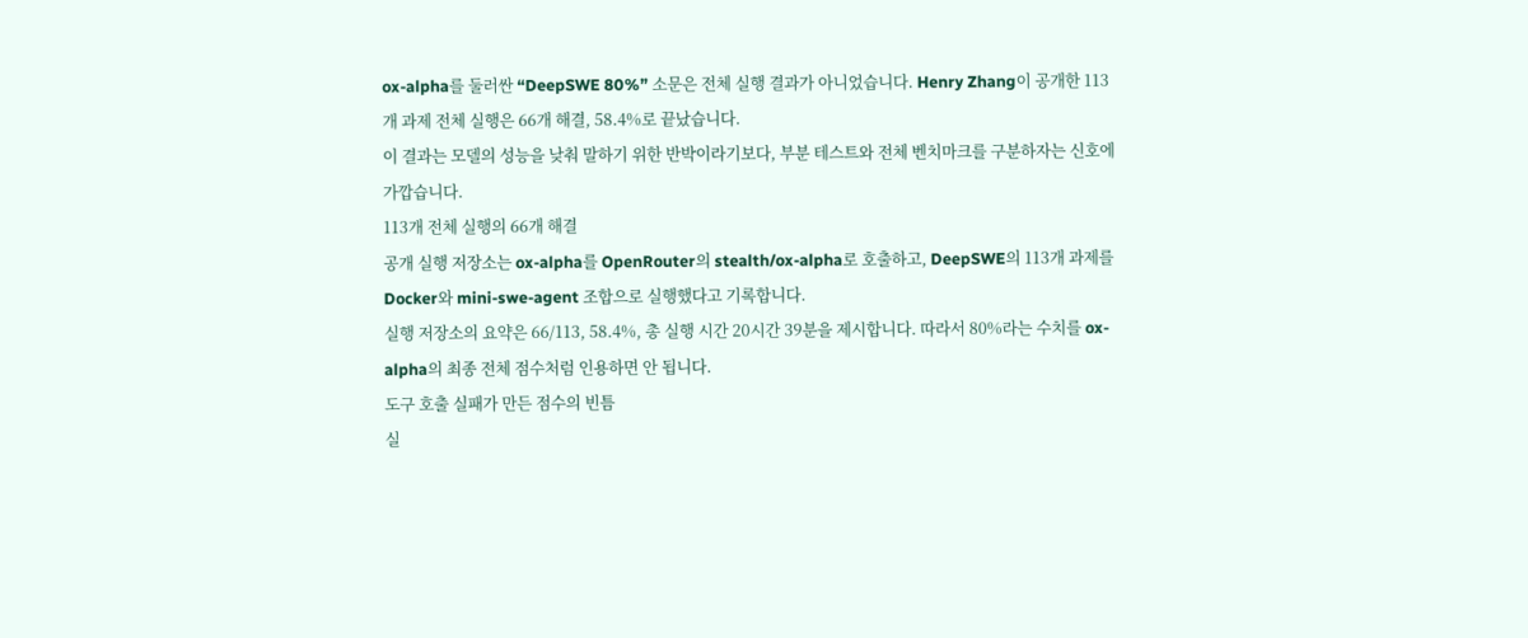ox-alpha를 둘러싼 “DeepSWE 80%” 소문은 전체 실행 결과가 아니었습니다. Henry Zhang이 공개한 113개 과제 전체 실행은 66개 해결, 58.4%로 끝났습니다.
이 결과는 모델의 성능을 낮춰 말하기 위한 반박이라기보다, 부분 테스트와 전체 벤치마크를 구분하자는 신호에 가깝습니다.
113개 전체 실행의 66개 해결
공개 실행 저장소는 ox-alpha를 OpenRouter의 stealth/ox-alpha로 호출하고, DeepSWE의 113개 과제를 Docker와 mini-swe-agent 조합으로 실행했다고 기록합니다.
실행 저장소의 요약은 66/113, 58.4%, 총 실행 시간 20시간 39분을 제시합니다. 따라서 80%라는 수치를 ox-alpha의 최종 전체 점수처럼 인용하면 안 됩니다.
도구 호출 실패가 만든 점수의 빈틈
실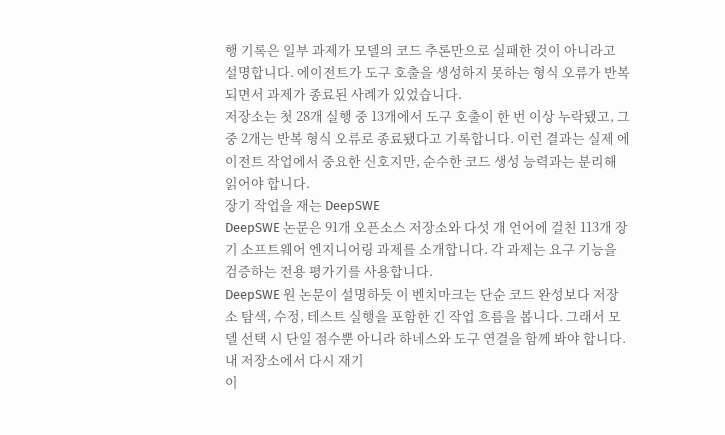행 기록은 일부 과제가 모델의 코드 추론만으로 실패한 것이 아니라고 설명합니다. 에이전트가 도구 호출을 생성하지 못하는 형식 오류가 반복되면서 과제가 종료된 사례가 있었습니다.
저장소는 첫 28개 실행 중 13개에서 도구 호출이 한 번 이상 누락됐고, 그중 2개는 반복 형식 오류로 종료됐다고 기록합니다. 이런 결과는 실제 에이전트 작업에서 중요한 신호지만, 순수한 코드 생성 능력과는 분리해 읽어야 합니다.
장기 작업을 재는 DeepSWE
DeepSWE 논문은 91개 오픈소스 저장소와 다섯 개 언어에 걸친 113개 장기 소프트웨어 엔지니어링 과제를 소개합니다. 각 과제는 요구 기능을 검증하는 전용 평가기를 사용합니다.
DeepSWE 원 논문이 설명하듯 이 벤치마크는 단순 코드 완성보다 저장소 탐색, 수정, 테스트 실행을 포함한 긴 작업 흐름을 봅니다. 그래서 모델 선택 시 단일 점수뿐 아니라 하네스와 도구 연결을 함께 봐야 합니다.
내 저장소에서 다시 재기
이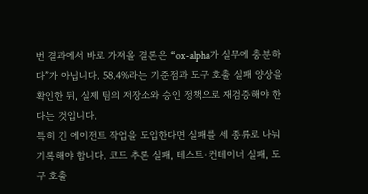번 결과에서 바로 가져올 결론은 “ox-alpha가 실무에 충분하다”가 아닙니다. 58.4%라는 기준점과 도구 호출 실패 양상을 확인한 뒤, 실제 팀의 저장소와 승인 정책으로 재검증해야 한다는 것입니다.
특히 긴 에이전트 작업을 도입한다면 실패를 세 종류로 나눠 기록해야 합니다. 코드 추론 실패, 테스트·컨테이너 실패, 도구 호출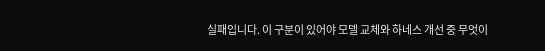실패입니다. 이 구분이 있어야 모델 교체와 하네스 개선 중 무엇이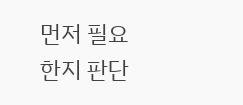먼저 필요한지 판단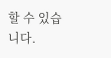할 수 있습니다.